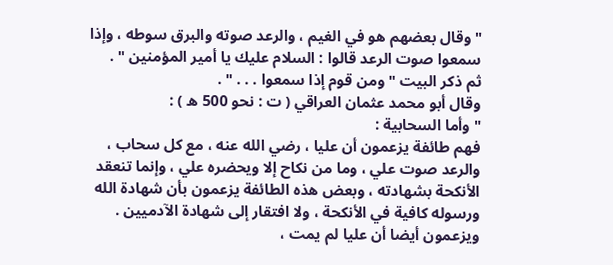" وقال بعضهم هو في الغيم ، والرعد صوته والبرق سوطه ، وإذا
سمعوا صوت الرعد قالوا : السلام عليك يا أمير المؤمنين " .
ثم ذكر البيت " ومن قوم إذا سمعوا . . . " .
وقال أبو محمد عثمان العراقي ( ت : نحو 500 ه ) :
" وأما السحابية :
فهم طائفة يزعمون أن عليا ، رضي الله عنه ، مع كل سحاب ،
والرعد صوت علي ، وما من نكاح إلا ويحضره علي ، وإنما تنعقد
الأنكحة بشهادته ، وبعض هذه الطائفة يزعمون بأن شهادة الله
ورسوله كافية في الأنكحة ، ولا افتقار إلى شهادة الآدميين .
ويزعمون أيضا أن عليا لم يمت ،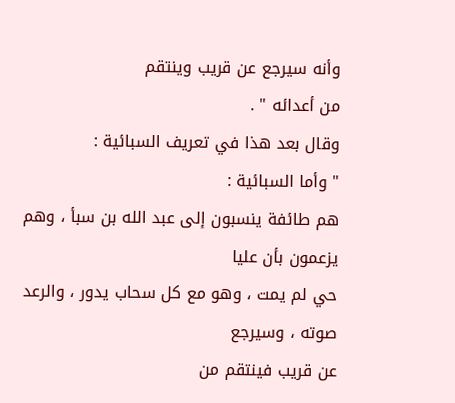وأنه سيرجع عن قريب وينتقم
من أعدائه " .
وقال بعد هذا في تعريف السبائية :
" وأما السبائية :
هم طائفة ينسبون إلى عبد الله بن سبأ ، وهم يزعمون بأن عليا
حي لم يمت ، وهو مع كل سحاب يدور ، والرعد صوته ، وسيرجع
عن قريب فينتقم من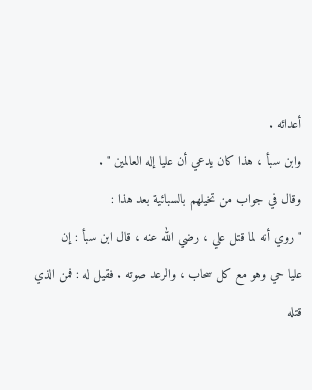أعدائه .
وابن سبأ ، هذا كان يدعي أن عليا إله العالمين " .
وقال في جواب من تخيلهم بالسبائية بعد هذا :
" روي أنه لما قتل علي ، رضي الله عنه ، قال ابن سبأ : إن
عليا حي وهو مع كل سحاب ، والرعد صوته . فقيل له : فمن الذي
قتله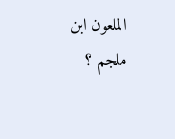الملعون ابن ملجم ؟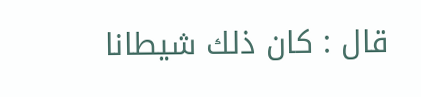قال : كان ذلك شيطانا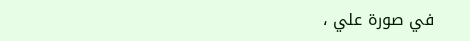في صورة علي ،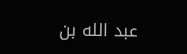عبد الله بن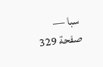سبا — صفحة 329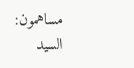مساهمون: السيد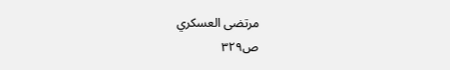مرتضى العسكري
ص٣٢٩